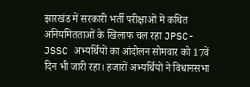झारखंड में सरकारी भर्ती परीक्षाओं में कथित अनियमितताओं के खिलाफ चल रहा JPSC-JSSC अभ्यर्थियों का आंदोलन सोमवार को 17वें दिन भी जारी रहा। हजारों अभ्यर्थियों ने विधानसभा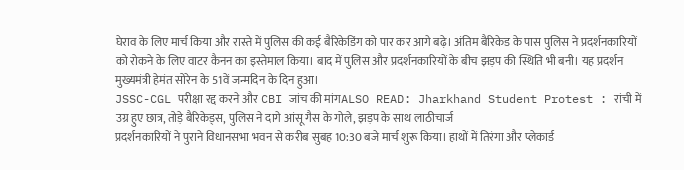घेराव के लिए मार्च किया और रास्ते में पुलिस की कई बैरिकेडिंग को पार कर आगे बढ़े। अंतिम बैरिकेड के पास पुलिस ने प्रदर्शनकारियों को रोकने के लिए वाटर कैनन का इस्तेमाल किया। बाद में पुलिस और प्रदर्शनकारियों के बीच झड़प की स्थिति भी बनी। यह प्रदर्शन मुख्यमंत्री हेमंत सोरेन के 51वें जन्मदिन के दिन हुआ।
JSSC-CGL परीक्षा रद्द करने और CBI जांच की मांगALSO READ: Jharkhand Student Protest : रांची में उग्र हुए छात्र, तोड़े बैरिकेड्स, पुलिस ने दागे आंसू गैस के गोले, झड़प के साथ लाठीचार्ज
प्रदर्शनकारियों ने पुराने विधानसभा भवन से करीब सुबह 10:30 बजे मार्च शुरू किया। हाथों में तिरंगा और प्लेकार्ड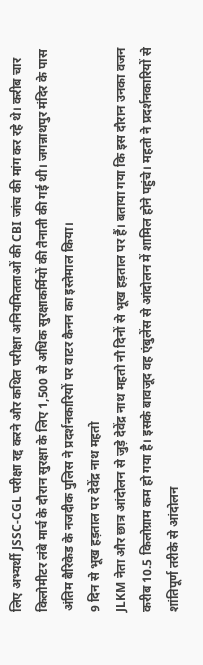लिए अभ्यर्थी JSSC-CGL परीक्षा रद्द करने और कथित परीक्षा अनियमितताओं की CBI जांच की मांग कर रहे थे। करीब चार किलोमीटर लंबे मार्च के दौरान सुरक्षा के लिए 1,500 से अधिक सुरक्षाकर्मियों की तैनाती की गई थी। जगन्नाथपुर मंदिर के पास अंतिम बैरिकेड के नजदीक पुलिस ने प्रदर्शनकारियों पर वाटर कैनन का इस्तेमाल किया।
9 दिन से भूख हड़ताल पर देवेंद्र नाथ महतो
JLKM नेता और छात्र आंदोलन से जुड़े देवेंद्र नाथ महतो नौ दिनों से भूख हड़ताल पर हैं। बताया गया कि इस दौरान उनका वजन करीब 10.5 किलोग्राम कम हो गया है। इसके बावजूद वह एंबुलेंस से आंदोलन में शामिल होने पहुंचे। महतो ने प्रदर्शनकारियों से शांतिपूर्ण तरीके से आंदोलन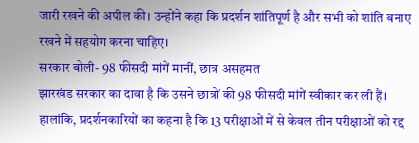जारी रखने की अपील की। उन्होंने कहा कि प्रदर्शन शांतिपूर्ण है और सभी को शांति बनाए रखने में सहयोग करना चाहिए।
सरकार बोली- 98 फीसदी मांगें मानीं, छात्र असहमत
झारखंड सरकार का दावा है कि उसने छात्रों की 98 फीसदी मांगें स्वीकार कर ली हैं। हालांकि, प्रदर्शनकारियों का कहना है कि 13 परीक्षाओं में से केवल तीन परीक्षाओं को रद्द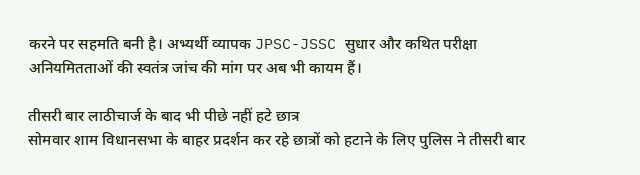करने पर सहमति बनी है। अभ्यर्थी व्यापक JPSC-JSSC सुधार और कथित परीक्षा अनियमितताओं की स्वतंत्र जांच की मांग पर अब भी कायम हैं।

तीसरी बार लाठीचार्ज के बाद भी पीछे नहीं हटे छात्र
सोमवार शाम विधानसभा के बाहर प्रदर्शन कर रहे छात्रों को हटाने के लिए पुलिस ने तीसरी बार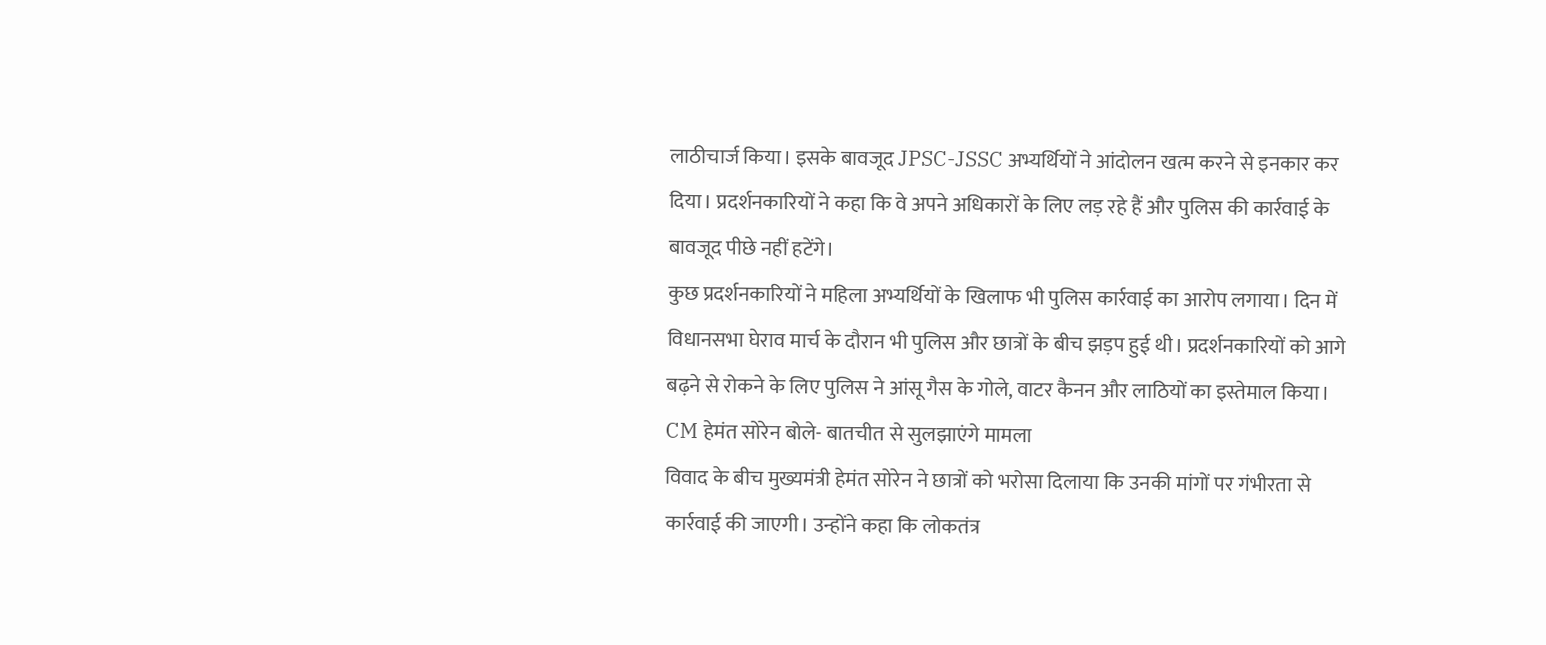लाठीचार्ज किया। इसके बावजूद JPSC-JSSC अभ्यर्थियों ने आंदोलन खत्म करने से इनकार कर दिया। प्रदर्शनकारियों ने कहा कि वे अपने अधिकारों के लिए लड़ रहे हैं और पुलिस की कार्रवाई के बावजूद पीछे नहीं हटेंगे।
कुछ प्रदर्शनकारियों ने महिला अभ्यर्थियों के खिलाफ भी पुलिस कार्रवाई का आरोप लगाया। दिन में विधानसभा घेराव मार्च के दौरान भी पुलिस और छात्रों के बीच झड़प हुई थी। प्रदर्शनकारियों को आगे बढ़ने से रोकने के लिए पुलिस ने आंसू गैस के गोले, वाटर कैनन और लाठियों का इस्तेमाल किया।
CM हेमंत सोरेन बोले- बातचीत से सुलझाएंगे मामला
विवाद के बीच मुख्यमंत्री हेमंत सोरेन ने छात्रों को भरोसा दिलाया कि उनकी मांगों पर गंभीरता से कार्रवाई की जाएगी। उन्होंने कहा कि लोकतंत्र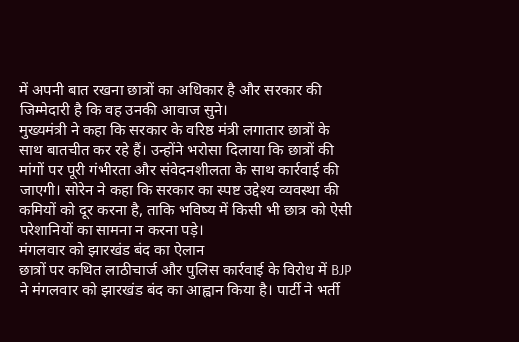में अपनी बात रखना छात्रों का अधिकार है और सरकार की जिम्मेदारी है कि वह उनकी आवाज सुने।
मुख्यमंत्री ने कहा कि सरकार के वरिष्ठ मंत्री लगातार छात्रों के साथ बातचीत कर रहे हैं। उन्होंने भरोसा दिलाया कि छात्रों की मांगों पर पूरी गंभीरता और संवेदनशीलता के साथ कार्रवाई की जाएगी। सोरेन ने कहा कि सरकार का स्पष्ट उद्देश्य व्यवस्था की कमियों को दूर करना है, ताकि भविष्य में किसी भी छात्र को ऐसी परेशानियों का सामना न करना पड़े।
मंगलवार को झारखंड बंद का ऐलान
छात्रों पर कथित लाठीचार्ज और पुलिस कार्रवाई के विरोध में BJP ने मंगलवार को झारखंड बंद का आह्वान किया है। पार्टी ने भर्ती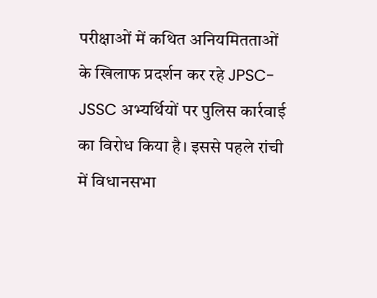परीक्षाओं में कथित अनियमितताओं के खिलाफ प्रदर्शन कर रहे JPSC-JSSC अभ्यर्थियों पर पुलिस कार्रवाई का विरोध किया है। इससे पहले रांची में विधानसभा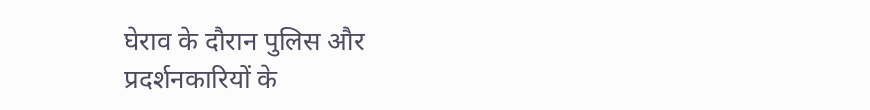घेराव के दौरान पुलिस और प्रदर्शनकारियों के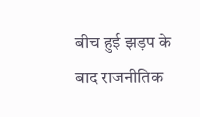बीच हुई झड़प के बाद राजनीतिक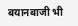बयानबाजी भी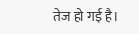तेज हो गई है।